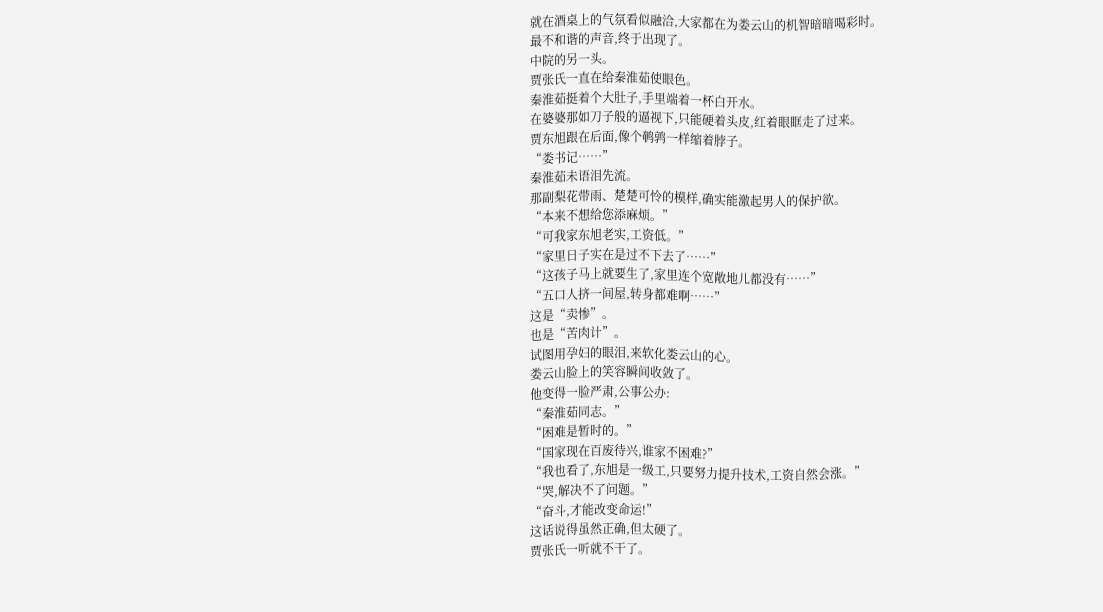就在酒桌上的气氛看似融洽,大家都在为娄云山的机智暗暗喝彩时。
最不和谐的声音,终于出现了。
中院的另一头。
贾张氏一直在给秦淮茹使眼色。
秦淮茹挺着个大肚子,手里端着一杯白开水。
在婆婆那如刀子般的逼视下,只能硬着头皮,红着眼眶走了过来。
贾东旭跟在后面,像个鹌鹑一样缩着脖子。
“娄书记……”
秦淮茹未语泪先流。
那副梨花带雨、楚楚可怜的模样,确实能激起男人的保护欲。
“本来不想给您添麻烦。”
“可我家东旭老实,工资低。”
“家里日子实在是过不下去了……”
“这孩子马上就要生了,家里连个宽敞地儿都没有……”
“五口人挤一间屋,转身都难啊……”
这是“卖惨”。
也是“苦肉计”。
试图用孕妇的眼泪,来软化娄云山的心。
娄云山脸上的笑容瞬间收敛了。
他变得一脸严肃,公事公办:
“秦淮茹同志。”
“困难是暂时的。”
“国家现在百废待兴,谁家不困难?”
“我也看了,东旭是一级工,只要努力提升技术,工资自然会涨。”
“哭,解决不了问题。”
“奋斗,才能改变命运!”
这话说得虽然正确,但太硬了。
贾张氏一听就不干了。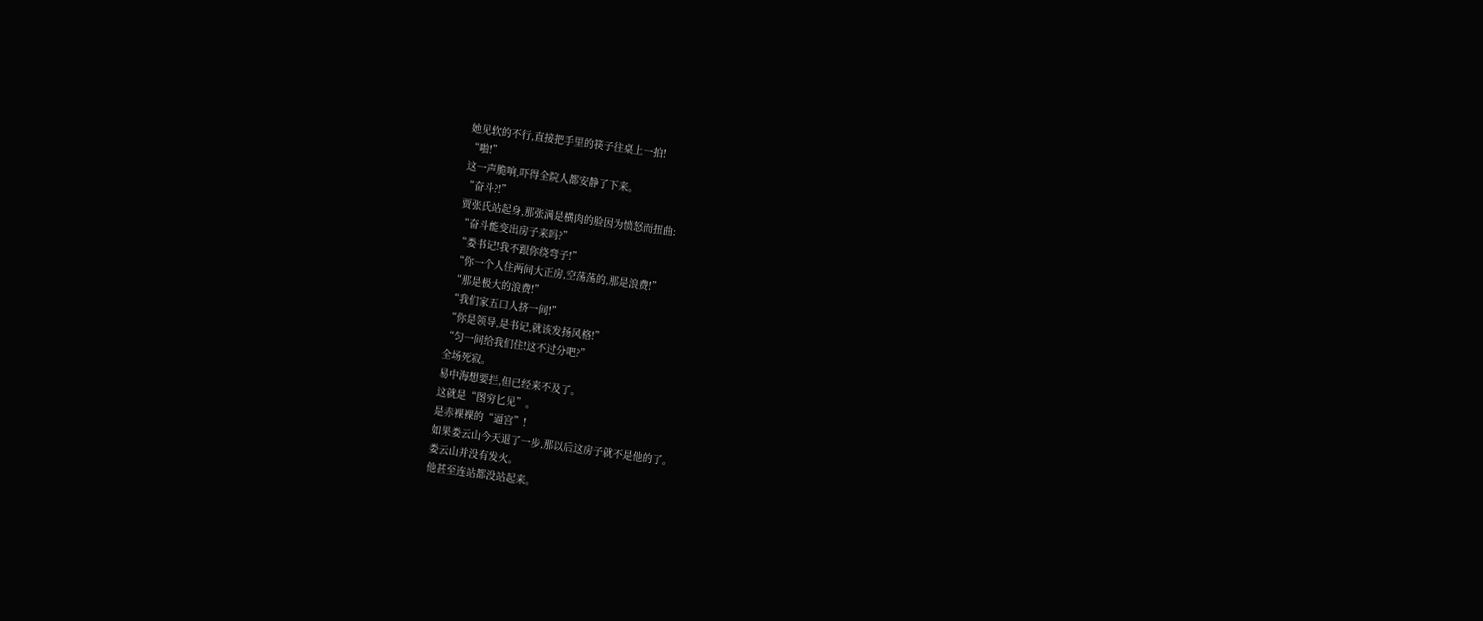她见软的不行,直接把手里的筷子往桌上一拍!
“啪!”
这一声脆响,吓得全院人都安静了下来。
“奋斗?!”
贾张氏站起身,那张满是横肉的脸因为愤怒而扭曲:
“奋斗能变出房子来吗?”
“娄书记!我不跟你绕弯子!”
“你一个人住两间大正房,空荡荡的,那是浪费!”
“那是极大的浪费!”
“我们家五口人挤一间!”
“你是领导,是书记,就该发扬风格!”
“匀一间给我们住!这不过分吧?”
全场死寂。
易中海想要拦,但已经来不及了。
这就是“图穷匕见”。
是赤裸裸的“逼宫”!
如果娄云山今天退了一步,那以后这房子就不是他的了。
娄云山并没有发火。
他甚至连站都没站起来。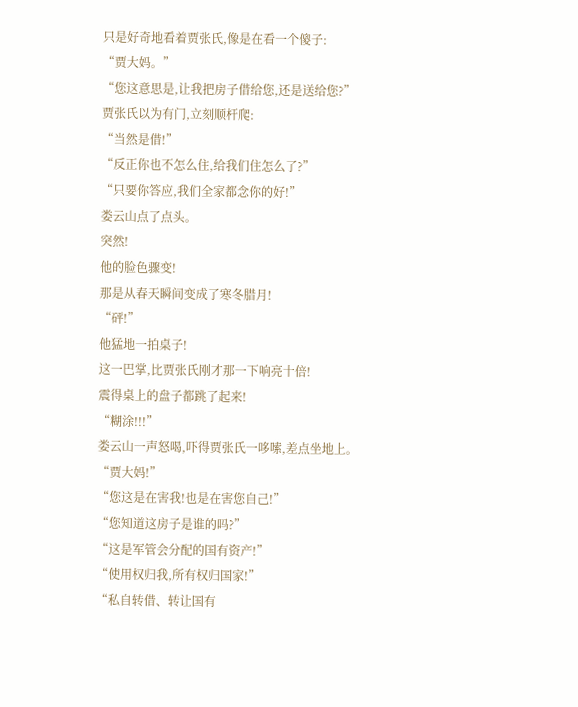只是好奇地看着贾张氏,像是在看一个傻子:
“贾大妈。”
“您这意思是,让我把房子借给您,还是送给您?”
贾张氏以为有门,立刻顺杆爬:
“当然是借!”
“反正你也不怎么住,给我们住怎么了?”
“只要你答应,我们全家都念你的好!”
娄云山点了点头。
突然!
他的脸色骤变!
那是从春天瞬间变成了寒冬腊月!
“砰!”
他猛地一拍桌子!
这一巴掌,比贾张氏刚才那一下响亮十倍!
震得桌上的盘子都跳了起来!
“糊涂!!!”
娄云山一声怒喝,吓得贾张氏一哆嗦,差点坐地上。
“贾大妈!”
“您这是在害我!也是在害您自己!”
“您知道这房子是谁的吗?”
“这是军管会分配的国有资产!”
“使用权归我,所有权归国家!”
“私自转借、转让国有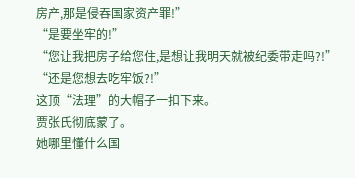房产,那是侵吞国家资产罪!”
“是要坐牢的!”
“您让我把房子给您住,是想让我明天就被纪委带走吗?!”
“还是您想去吃牢饭?!”
这顶“法理”的大帽子一扣下来。
贾张氏彻底蒙了。
她哪里懂什么国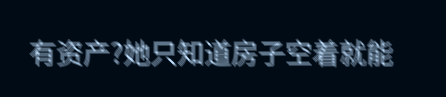有资产?她只知道房子空着就能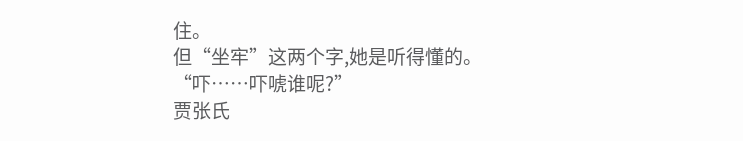住。
但“坐牢”这两个字,她是听得懂的。
“吓……吓唬谁呢?”
贾张氏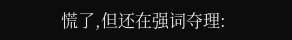慌了,但还在强词夺理: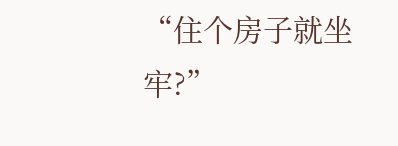“住个房子就坐牢?”